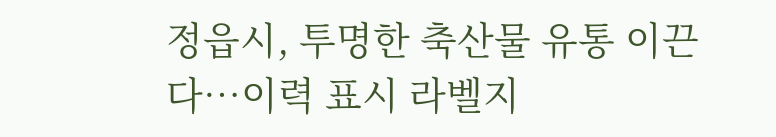정읍시, 투명한 축산물 유통 이끈다…이력 표시 라벨지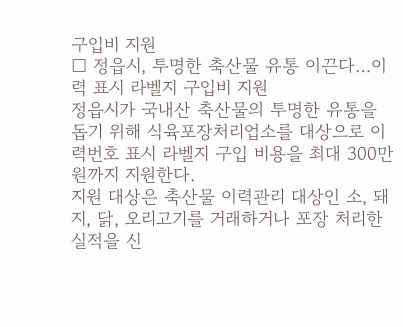구입비 지원
□ 정읍시, 투명한 축산물 유통 이끈다…이력 표시 라벨지 구입비 지원
정읍시가 국내산 축산물의 투명한 유통을 돕기 위해 식육포장처리업소를 대상으로 이력번호 표시 라벨지 구입 비용을 최대 300만원까지 지원한다.
지원 대상은 축산물 이력관리 대상인 소, 돼지, 닭, 오리고기를 거래하거나 포장 처리한 실적을 신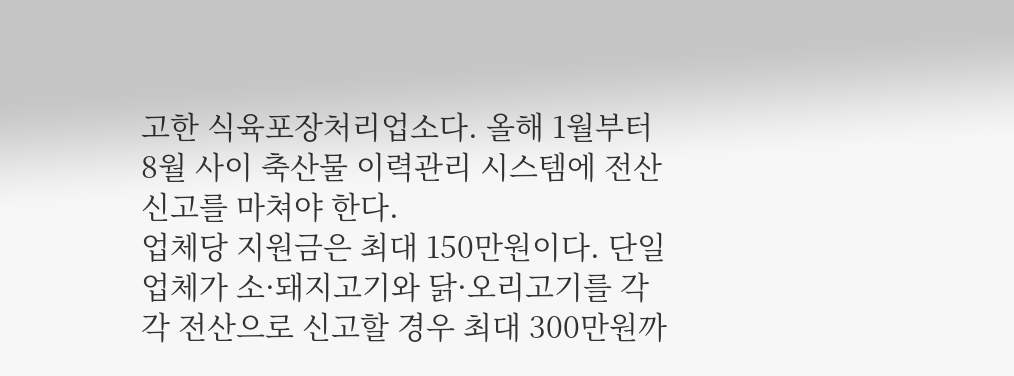고한 식육포장처리업소다. 올해 1월부터 8월 사이 축산물 이력관리 시스템에 전산 신고를 마쳐야 한다.
업체당 지원금은 최대 150만원이다. 단일 업체가 소·돼지고기와 닭·오리고기를 각각 전산으로 신고할 경우 최대 300만원까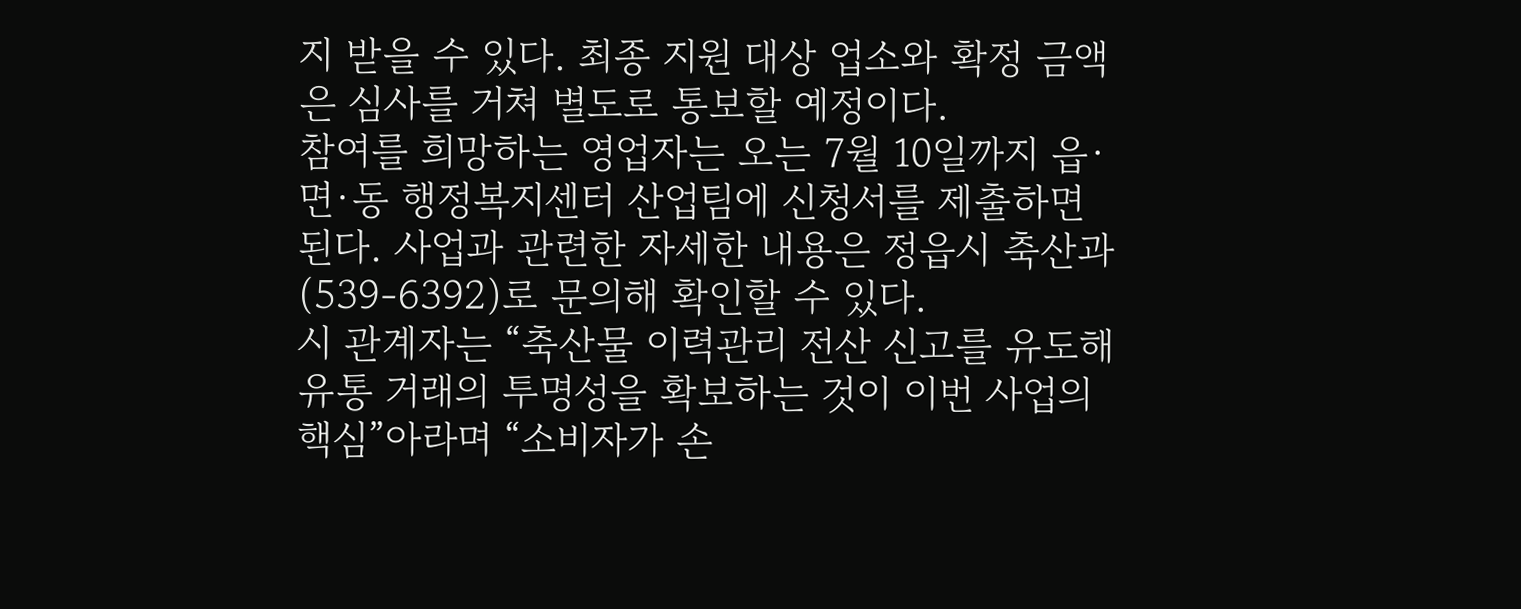지 받을 수 있다. 최종 지원 대상 업소와 확정 금액은 심사를 거쳐 별도로 통보할 예정이다.
참여를 희망하는 영업자는 오는 7월 10일까지 읍·면·동 행정복지센터 산업팀에 신청서를 제출하면 된다. 사업과 관련한 자세한 내용은 정읍시 축산과(539-6392)로 문의해 확인할 수 있다.
시 관계자는 “축산물 이력관리 전산 신고를 유도해 유통 거래의 투명성을 확보하는 것이 이번 사업의 핵심”아라며 “소비자가 손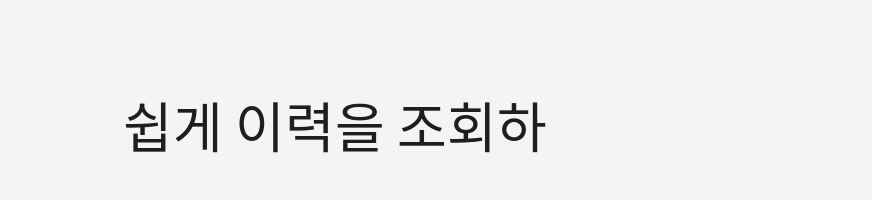쉽게 이력을 조회하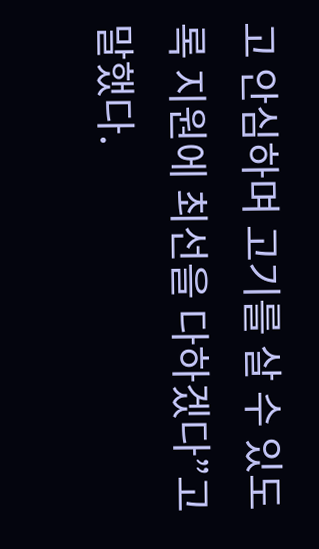고 안심하며 고기를 살 수 있도록 지원에 최선을 다하겠다”고 말했다.